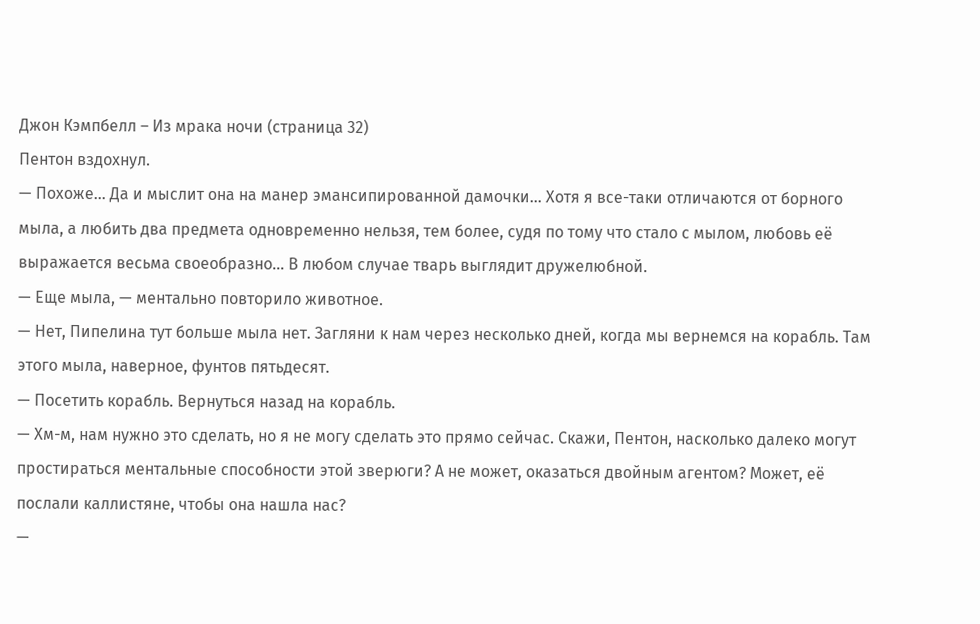Джон Кэмпбелл – Из мрака ночи (страница 32)
Пентон вздохнул.
— Похоже… Да и мыслит она на манер эмансипированной дамочки… Хотя я все-таки отличаются от борного мыла, а любить два предмета одновременно нельзя, тем более, судя по тому что стало с мылом, любовь её выражается весьма своеобразно… В любом случае тварь выглядит дружелюбной.
— Еще мыла, — ментально повторило животное.
— Нет, Пипелина тут больше мыла нет. Загляни к нам через несколько дней, когда мы вернемся на корабль. Там этого мыла, наверное, фунтов пятьдесят.
— Посетить корабль. Вернуться назад на корабль.
— Хм-м, нам нужно это сделать, но я не могу сделать это прямо сейчас. Скажи, Пентон, насколько далеко могут простираться ментальные способности этой зверюги? А не может, оказаться двойным агентом? Может, её послали каллистяне, чтобы она нашла нас?
—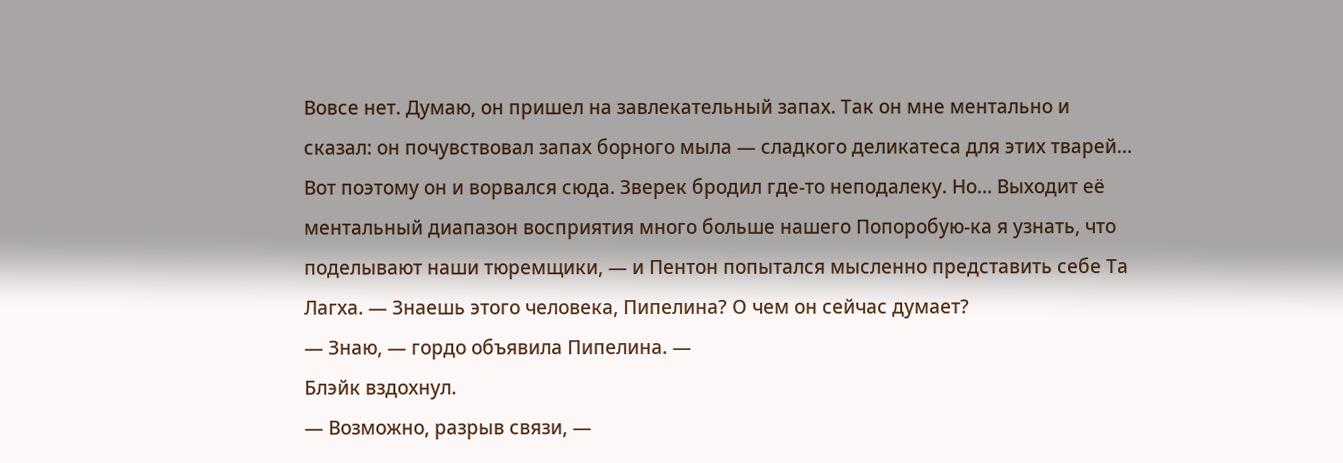Вовсе нет. Думаю, он пришел на завлекательный запах. Так он мне ментально и сказал: он почувствовал запах борного мыла — сладкого деликатеса для этих тварей… Вот поэтому он и ворвался сюда. Зверек бродил где-то неподалеку. Но… Выходит её ментальный диапазон восприятия много больше нашего Попоробую-ка я узнать, что поделывают наши тюремщики, — и Пентон попытался мысленно представить себе Та Лагха. — Знаешь этого человека, Пипелина? О чем он сейчас думает?
— Знаю, — гордо объявила Пипелина. —
Блэйк вздохнул.
— Возможно, разрыв связи, —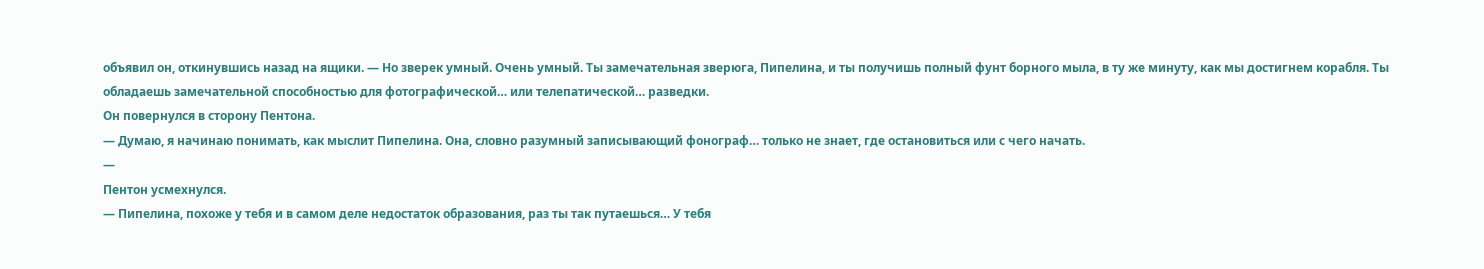объявил он, откинувшись назад на ящики. — Но зверек умный. Очень умный. Ты замечательная зверюга, Пипелина, и ты получишь полный фунт борного мыла, в ту же минуту, как мы достигнем корабля. Ты обладаешь замечательной способностью для фотографической… или телепатической… разведки.
Он повернулся в сторону Пентона.
— Думаю, я начинаю понимать, как мыслит Пипелина. Она, словно разумный записывающий фонограф… только не знает, где остановиться или с чего начать.
—
Пентон усмехнулся.
— Пипелина, похоже у тебя и в самом деле недостаток образования, раз ты так путаешься… У тебя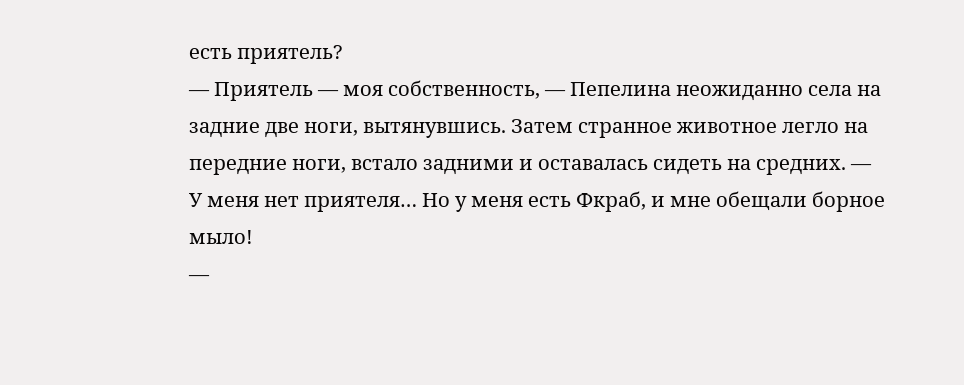есть приятель?
— Приятель — моя собственность, — Пепелина неожиданно села на задние две ноги, вытянувшись. Затем странное животное легло на передние ноги, встало задними и оставалась сидеть на средних. — У меня нет приятеля… Но у меня есть Фкраб, и мне обещали борное мыло!
—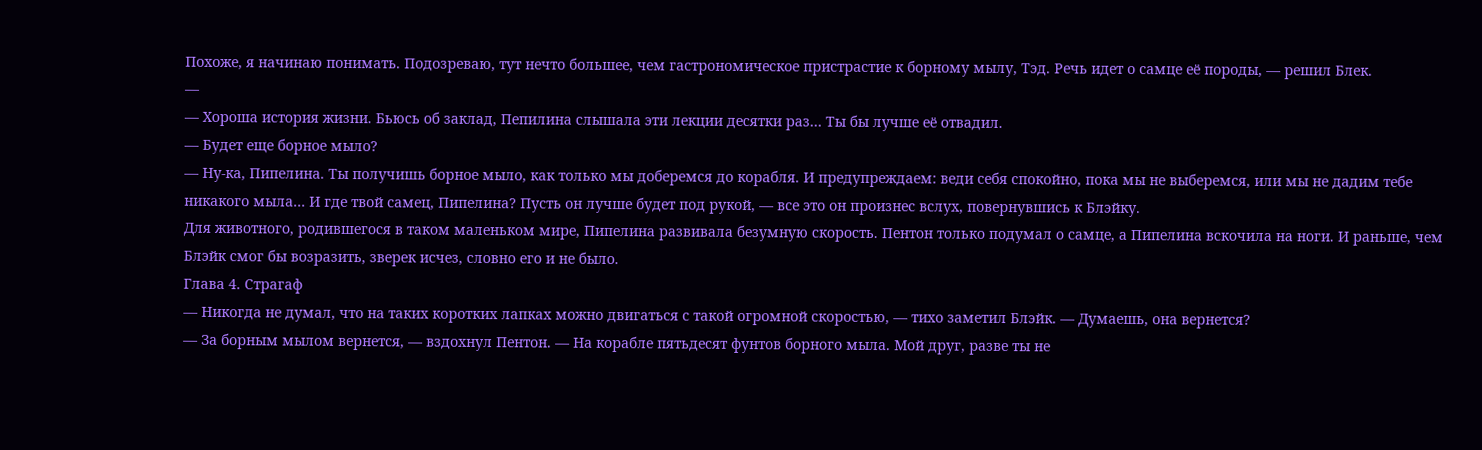Похоже, я начинаю понимать. Подозреваю, тут нечто большее, чем гастрономическое пристрастие к борному мылу, Тэд. Речь идет о самце её породы, — решил Блек.
—
— Хороша история жизни. Бьюсь об заклад, Пепилина слышала эти лекции десятки раз… Ты бы лучше её отвадил.
— Будет еще борное мыло?
— Ну-ка, Пипелина. Ты получишь борное мыло, как только мы доберемся до корабля. И предупреждаем: веди себя спокойно, пока мы не выберемся, или мы не дадим тебе никакого мыла… И где твой самец, Пипелина? Пусть он лучше будет под рукой, — все это он произнес вслух, повернувшись к Блэйку.
Для животного, родившегося в таком маленьком мире, Пипелина развивала безумную скорость. Пентон только подумал о самце, а Пипелина вскочила на ноги. И раньше, чем Блэйк смог бы возразить, зверек исчез, словно его и не было.
Глава 4. Страгаф
— Никогда не думал, что на таких коротких лапках можно двигаться с такой огромной скоростью, — тихо заметил Блэйк. — Думаешь, она вернется?
— За борным мылом вернется, — вздохнул Пентон. — На корабле пятьдесят фунтов борного мыла. Мой друг, разве ты не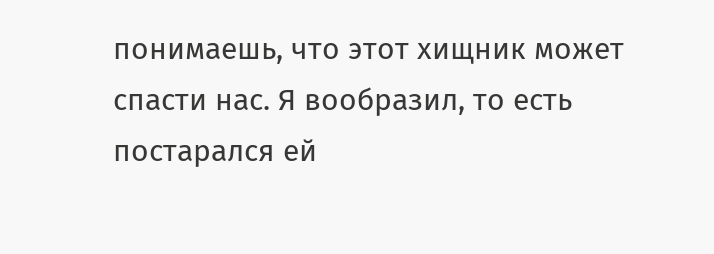понимаешь, что этот хищник может спасти нас. Я вообразил, то есть постарался ей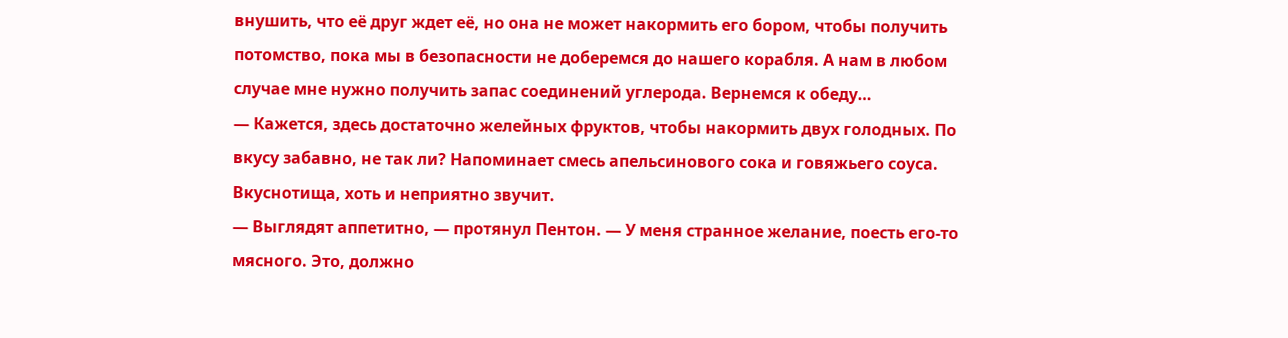внушить, что её друг ждет её, но она не может накормить его бором, чтобы получить потомство, пока мы в безопасности не доберемся до нашего корабля. А нам в любом случае мне нужно получить запас соединений углерода. Вернемся к обеду…
— Кажется, здесь достаточно желейных фруктов, чтобы накормить двух голодных. По вкусу забавно, не так ли? Напоминает смесь апельсинового сока и говяжьего соуса. Вкуснотища, хоть и неприятно звучит.
— Выглядят аппетитно, — протянул Пентон. — У меня странное желание, поесть его-то мясного. Это, должно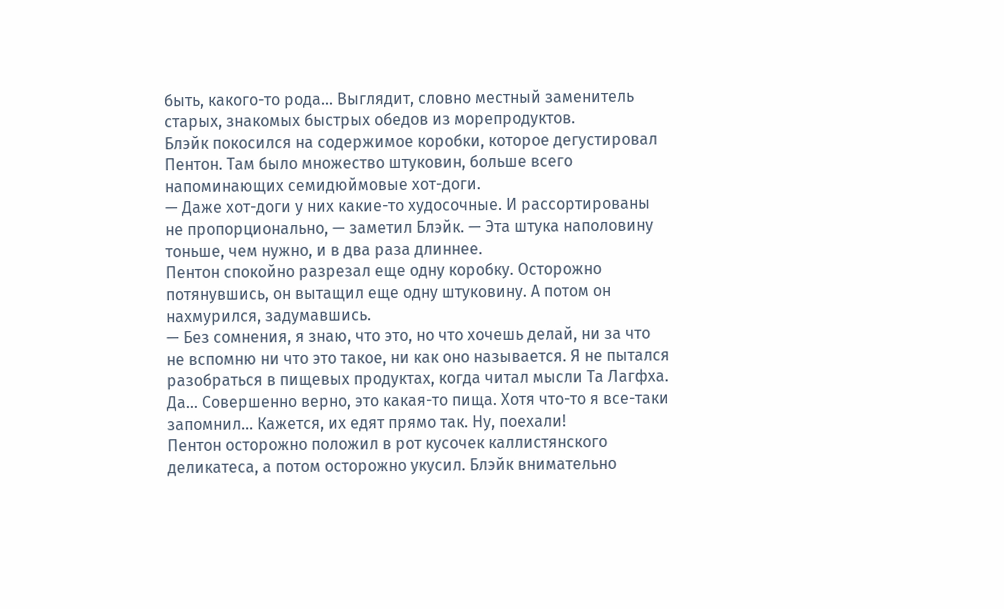быть, какого-то рода… Выглядит, словно местный заменитель старых, знакомых быстрых обедов из морепродуктов.
Блэйк покосился на содержимое коробки, которое дегустировал Пентон. Там было множество штуковин, больше всего напоминающих семидюймовые хот-доги.
— Даже хот-доги у них какие-то худосочные. И рассортированы не пропорционально, — заметил Блэйк. — Эта штука наполовину тоньше, чем нужно, и в два раза длиннее.
Пентон спокойно разрезал еще одну коробку. Осторожно потянувшись, он вытащил еще одну штуковину. А потом он нахмурился, задумавшись.
— Без сомнения, я знаю, что это, но что хочешь делай, ни за что не вспомню ни что это такое, ни как оно называется. Я не пытался разобраться в пищевых продуктах, когда читал мысли Та Лагфха. Да… Совершенно верно, это какая-то пища. Хотя что-то я все-таки запомнил… Кажется, их едят прямо так. Ну, поехали!
Пентон осторожно положил в рот кусочек каллистянского деликатеса, а потом осторожно укусил. Блэйк внимательно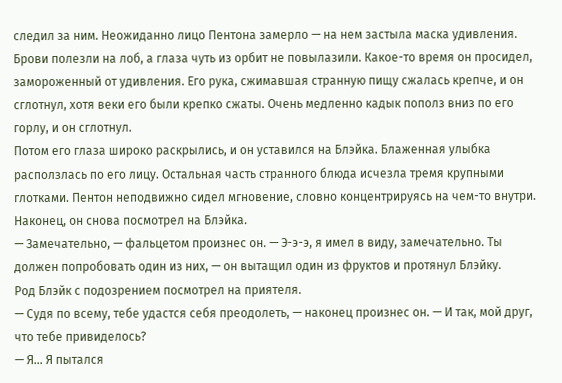следил за ним. Неожиданно лицо Пентона замерло — на нем застыла маска удивления. Брови полезли на лоб, а глаза чуть из орбит не повылазили. Какое-то время он просидел, замороженный от удивления. Его рука, сжимавшая странную пищу сжалась крепче, и он сглотнул, хотя веки его были крепко сжаты. Очень медленно кадык пополз вниз по его горлу, и он сглотнул.
Потом его глаза широко раскрылись, и он уставился на Блэйка. Блаженная улыбка расползлась по его лицу. Остальная часть странного блюда исчезла тремя крупными глотками. Пентон неподвижно сидел мгновение, словно концентрируясь на чем-то внутри. Наконец, он снова посмотрел на Блэйка.
— Замечательно, — фальцетом произнес он. — Э-э-э, я имел в виду, замечательно. Ты должен попробовать один из них, — он вытащил один из фруктов и протянул Блэйку.
Род Блэйк с подозрением посмотрел на приятеля.
— Судя по всему, тебе удастся себя преодолеть, — наконец произнес он. — И так, мой друг, что тебе привиделось?
— Я… Я пытался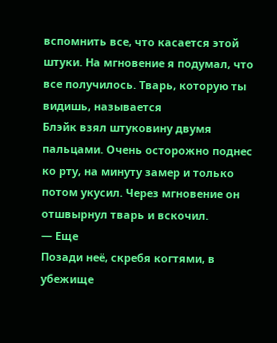вспомнить все, что касается этой штуки. На мгновение я подумал, что все получилось. Тварь, которую ты видишь, называется
Блэйк взял штуковину двумя пальцами. Очень осторожно поднес ко рту, на минуту замер и только потом укусил. Через мгновение он отшвырнул тварь и вскочил.
— Еще
Позади неё, скребя когтями, в убежище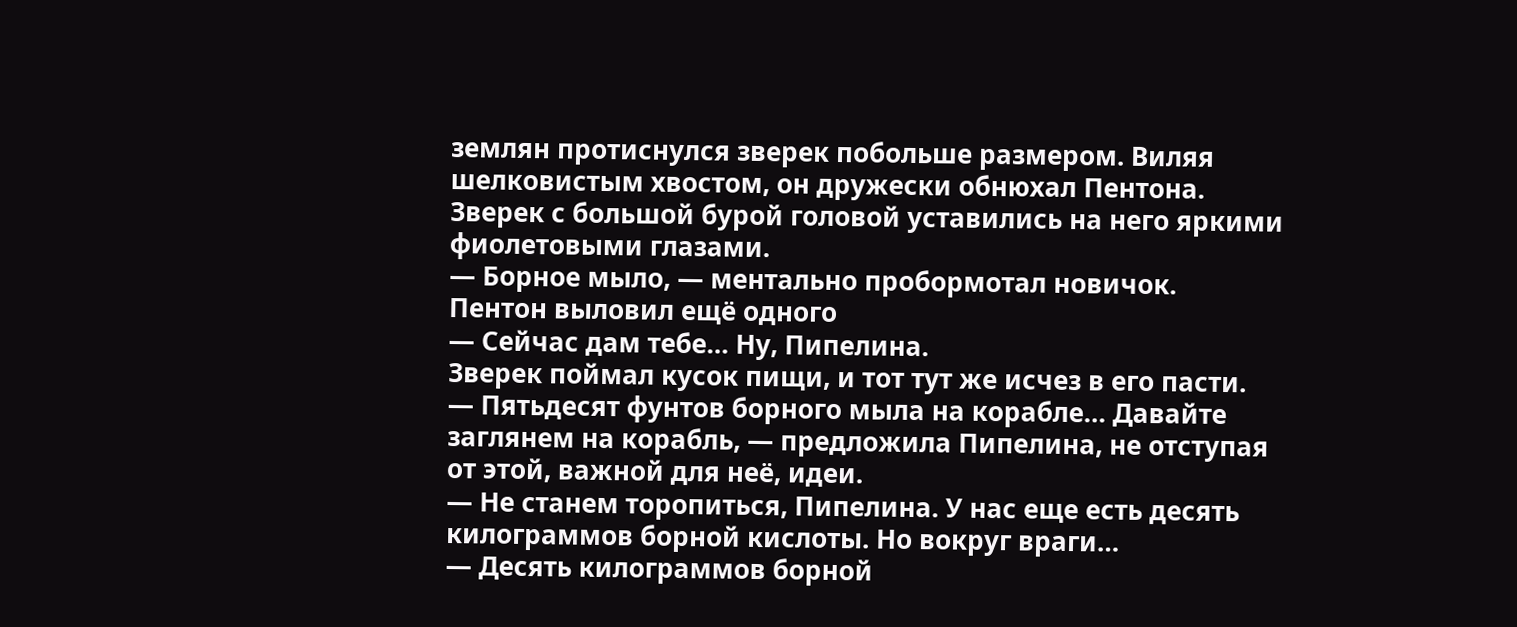землян протиснулся зверек побольше размером. Виляя шелковистым хвостом, он дружески обнюхал Пентона. Зверек с большой бурой головой уставились на него яркими фиолетовыми глазами.
— Борное мыло, — ментально пробормотал новичок.
Пентон выловил ещё одного
— Сейчас дам тебе… Ну, Пипелина.
Зверек поймал кусок пищи, и тот тут же исчез в его пасти.
— Пятьдесят фунтов борного мыла на корабле… Давайте заглянем на корабль, — предложила Пипелина, не отступая от этой, важной для неё, идеи.
— Не станем торопиться, Пипелина. У нас еще есть десять килограммов борной кислоты. Но вокруг враги…
— Десять килограммов борной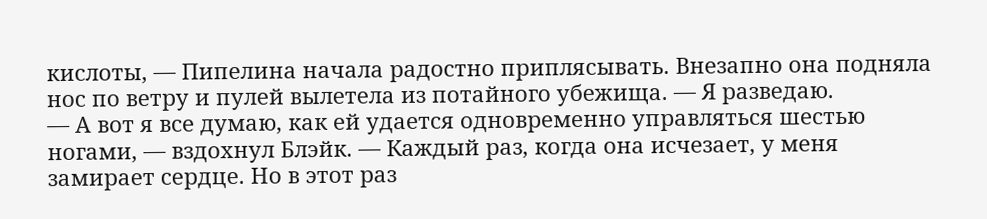кислоты, — Пипелина начала радостно приплясывать. Внезапно она подняла нос по ветру и пулей вылетела из потайного убежища. — Я разведаю.
— А вот я все думаю, как ей удается одновременно управляться шестью ногами, — вздохнул Блэйк. — Каждый раз, когда она исчезает, у меня замирает сердце. Но в этот раз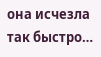она исчезла так быстро…